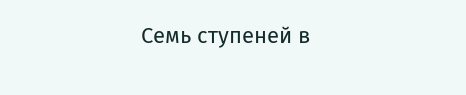Семь ступеней в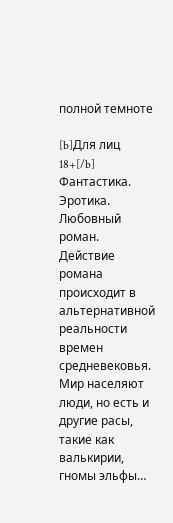полной темноте

[b]Для лиц 18+[/b] Фантастика. Эротика. Любовный роман. Действие романа происходит в альтернативной реальности времен средневековья. Мир населяют люди, но есть и другие расы, такие как валькирии, гномы эльфы…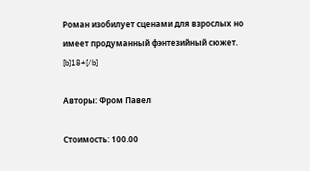Роман изобилует сценами для взрослых но имеет продуманный фэнтезийный сюжет. [b]18+[/b]

Авторы: Фром Павел

Стоимость: 100.00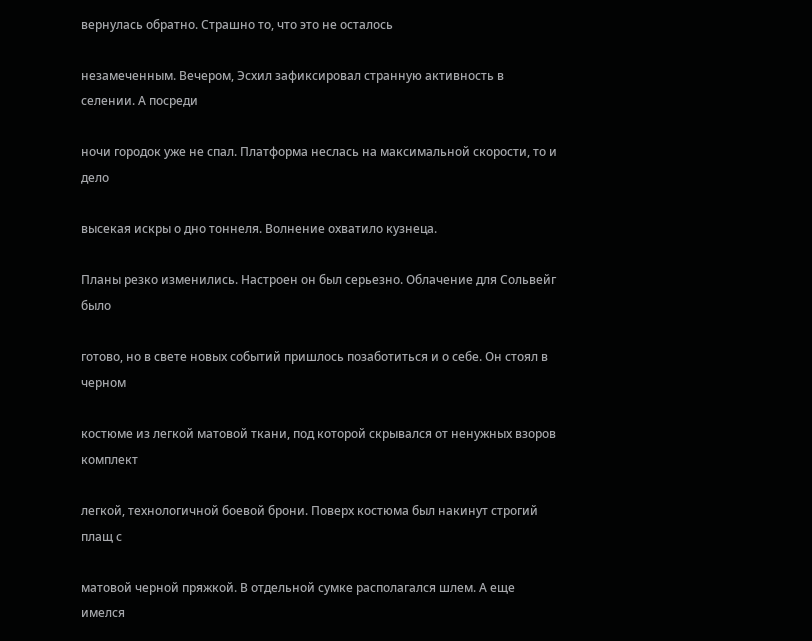вернулась обратно. Страшно то, что это не осталось

незамеченным. Вечером, Эсхил зафиксировал странную активность в селении. А посреди

ночи городок уже не спал. Платформа неслась на максимальной скорости, то и дело

высекая искры о дно тоннеля. Волнение охватило кузнеца.

Планы резко изменились. Настроен он был серьезно. Облачение для Сольвейг было

готово, но в свете новых событий пришлось позаботиться и о себе. Он стоял в черном

костюме из легкой матовой ткани, под которой скрывался от ненужных взоров комплект

легкой, технологичной боевой брони. Поверх костюма был накинут строгий плащ с

матовой черной пряжкой. В отдельной сумке располагался шлем. А еще имелся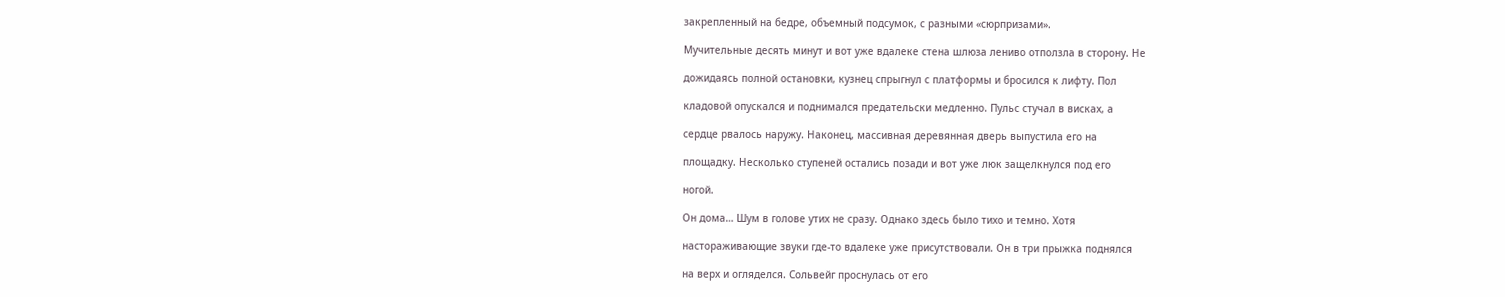закрепленный на бедре, объемный подсумок, с разными «сюрпризами».

Мучительные десять минут и вот уже вдалеке стена шлюза лениво отползла в сторону. Не

дожидаясь полной остановки, кузнец спрыгнул с платформы и бросился к лифту. Пол

кладовой опускался и поднимался предательски медленно. Пульс стучал в висках, а

сердце рвалось наружу. Наконец, массивная деревянная дверь выпустила его на

площадку. Несколько ступеней остались позади и вот уже люк защелкнулся под его

ногой.

Он дома… Шум в голове утих не сразу. Однако здесь было тихо и темно. Хотя

настораживающие звуки где-то вдалеке уже присутствовали. Он в три прыжка поднялся

на верх и огляделся. Сольвейг проснулась от его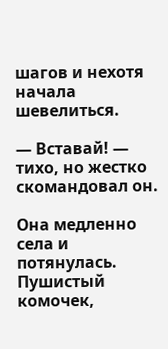шагов и нехотя начала шевелиться.

— Вставай! — тихо, но жестко скомандовал он.

Она медленно села и потянулась. Пушистый комочек,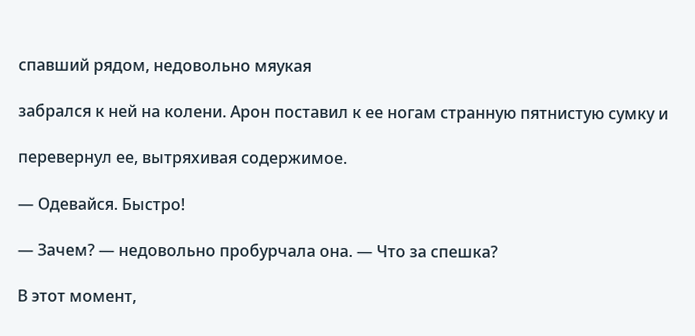спавший рядом, недовольно мяукая

забрался к ней на колени. Арон поставил к ее ногам странную пятнистую сумку и

перевернул ее, вытряхивая содержимое.

— Одевайся. Быстро!

— Зачем? — недовольно пробурчала она. — Что за спешка?

В этот момент,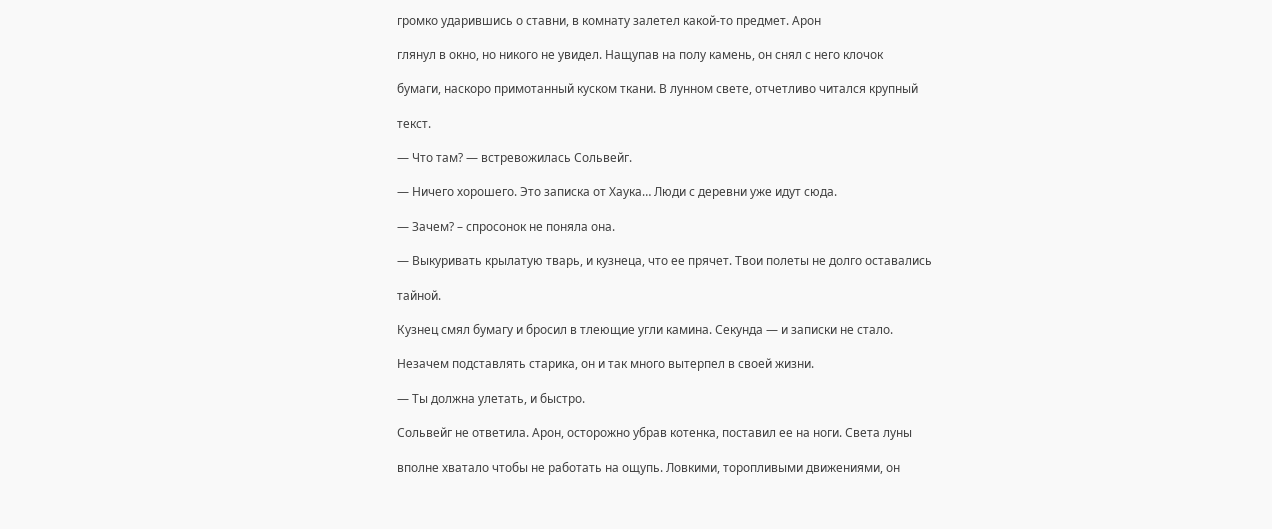громко ударившись о ставни, в комнату залетел какой-то предмет. Арон

глянул в окно, но никого не увидел. Нащупав на полу камень, он снял с него клочок

бумаги, наскоро примотанный куском ткани. В лунном свете, отчетливо читался крупный

текст.

— Что там? — встревожилась Сольвейг.

— Ничего хорошего. Это записка от Хаука… Люди с деревни уже идут сюда.

— Зачем? – спросонок не поняла она.

— Выкуривать крылатую тварь, и кузнеца, что ее прячет. Твои полеты не долго оставались

тайной.

Кузнец смял бумагу и бросил в тлеющие угли камина. Секунда — и записки не стало.

Незачем подставлять старика, он и так много вытерпел в своей жизни.

— Ты должна улетать, и быстро.

Сольвейг не ответила. Арон, осторожно убрав котенка, поставил ее на ноги. Света луны

вполне хватало чтобы не работать на ощупь. Ловкими, торопливыми движениями, он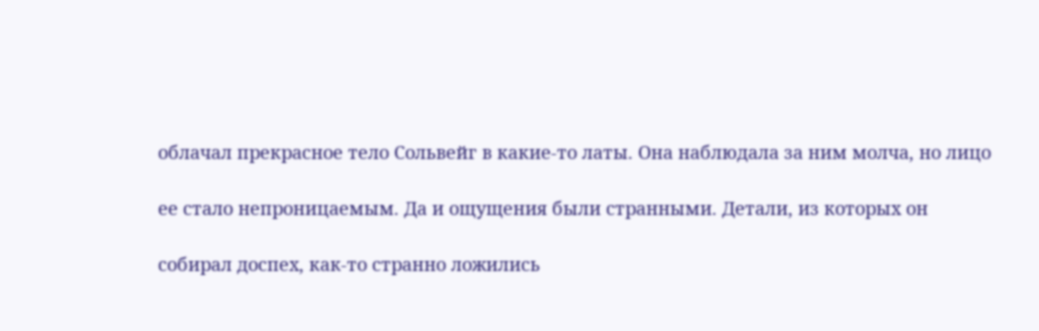облачал прекрасное тело Сольвейг в какие-то латы. Она наблюдала за ним молча, но лицо

ее стало непроницаемым. Да и ощущения были странными. Детали, из которых он

собирал доспех, как-то странно ложились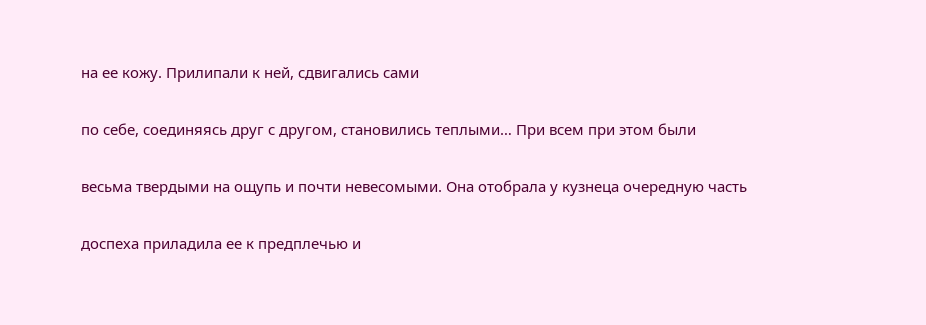на ее кожу. Прилипали к ней, сдвигались сами

по себе, соединяясь друг с другом, становились теплыми… При всем при этом были

весьма твердыми на ощупь и почти невесомыми. Она отобрала у кузнеца очередную часть

доспеха приладила ее к предплечью и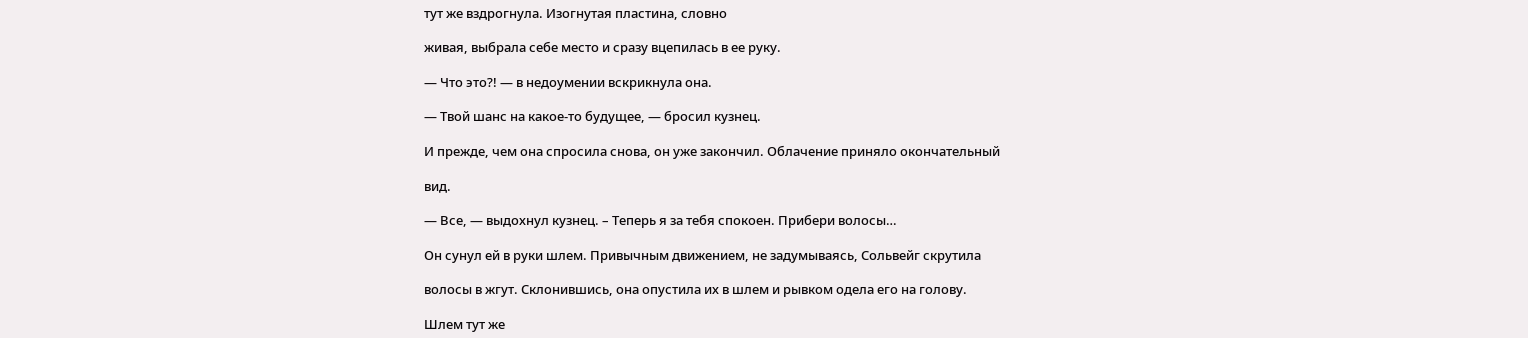тут же вздрогнула. Изогнутая пластина, словно

живая, выбрала себе место и сразу вцепилась в ее руку.

— Что это?! — в недоумении вскрикнула она.

— Твой шанс на какое-то будущее, — бросил кузнец.

И прежде, чем она спросила снова, он уже закончил. Облачение приняло окончательный

вид.

— Все, — выдохнул кузнец. – Теперь я за тебя спокоен. Прибери волосы…

Он сунул ей в руки шлем. Привычным движением, не задумываясь, Сольвейг скрутила

волосы в жгут. Склонившись, она опустила их в шлем и рывком одела его на голову.

Шлем тут же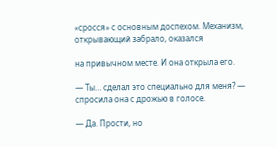«сросся» с основным доспехом. Механизм, открывающий забрало, оказался

на привычном месте. И она открыла его.

— Ты… сделал это специально для меня? — спросила она с дрожью в голосе.

— Да. Прости, но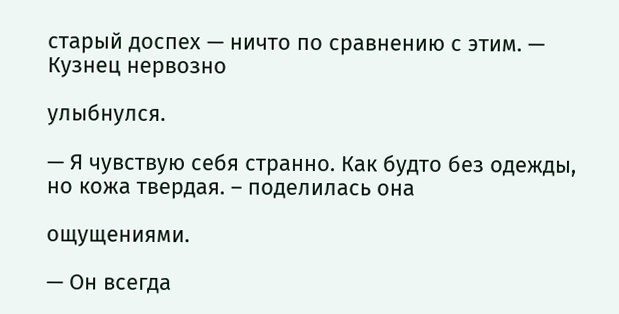старый доспех — ничто по сравнению с этим. — Кузнец нервозно

улыбнулся.

— Я чувствую себя странно. Как будто без одежды, но кожа твердая. – поделилась она

ощущениями.

— Он всегда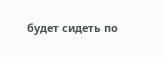будет сидеть по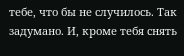тебе, что бы не случилось. Так задумано. И, кроме тебя снять